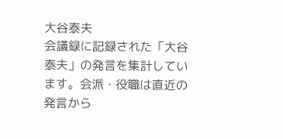大谷泰夫
会議録に記録された「大谷泰夫」の発言を集計しています。会派・役職は直近の発言から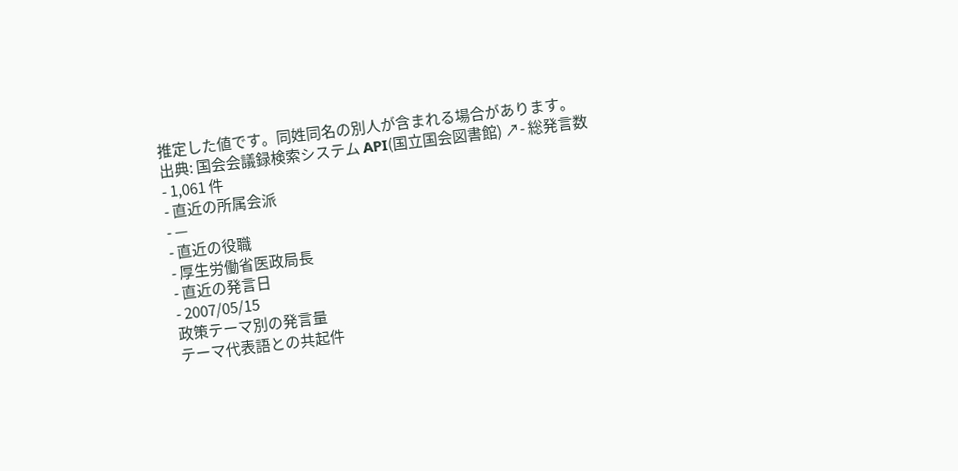推定した値です。同姓同名の別人が含まれる場合があります。
出典: 国会会議録検索システム API(国立国会図書館) ↗- 総発言数
- 1,061 件
- 直近の所属会派
- —
- 直近の役職
- 厚生労働省医政局長
- 直近の発言日
- 2007/05/15
政策テーマ別の発言量
テーマ代表語との共起件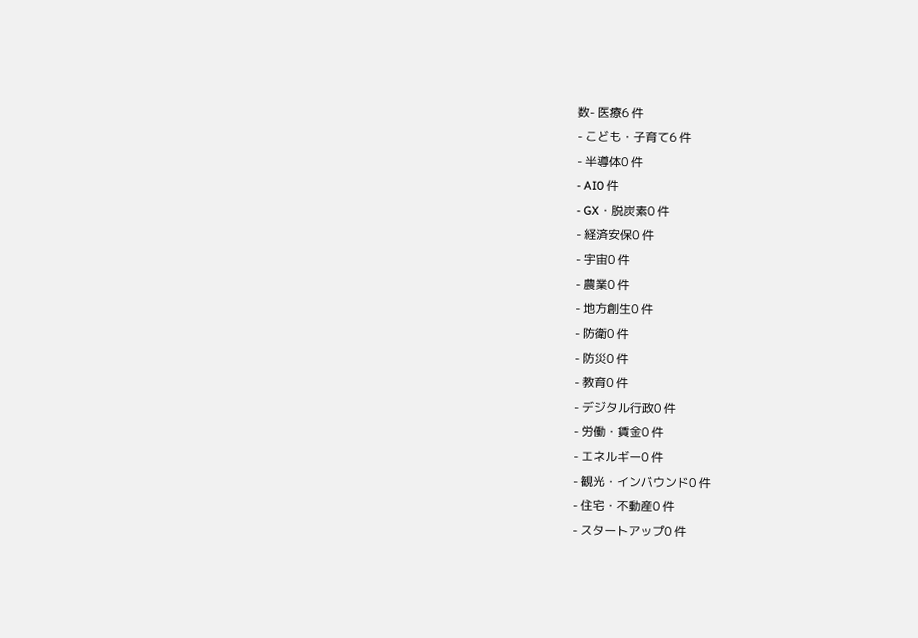数- 医療6 件
- こども・子育て6 件
- 半導体0 件
- AI0 件
- GX・脱炭素0 件
- 経済安保0 件
- 宇宙0 件
- 農業0 件
- 地方創生0 件
- 防衛0 件
- 防災0 件
- 教育0 件
- デジタル行政0 件
- 労働・賃金0 件
- エネルギー0 件
- 観光・インバウンド0 件
- 住宅・不動産0 件
- スタートアップ0 件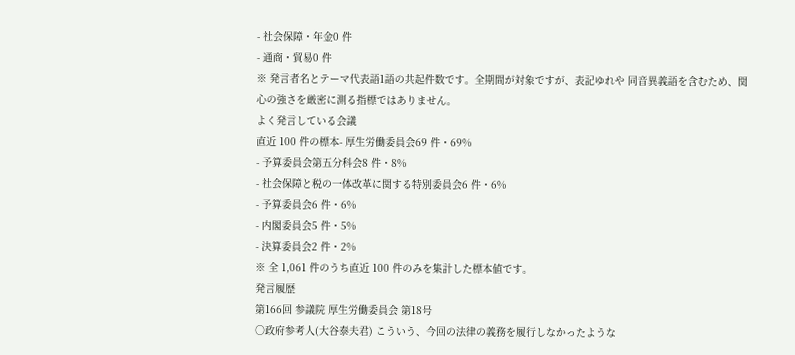- 社会保障・年金0 件
- 通商・貿易0 件
※ 発言者名とテーマ代表語1語の共起件数です。全期間が対象ですが、表記ゆれや 同音異義語を含むため、関心の強さを厳密に測る指標ではありません。
よく発言している会議
直近 100 件の標本- 厚生労働委員会69 件・69%
- 予算委員会第五分科会8 件・8%
- 社会保障と税の一体改革に関する特別委員会6 件・6%
- 予算委員会6 件・6%
- 内閣委員会5 件・5%
- 決算委員会2 件・2%
※ 全 1,061 件のうち直近 100 件のみを集計した標本値です。
発言履歴
第166回 参議院 厚生労働委員会 第18号
○政府参考人(大谷泰夫君) こういう、今回の法律の義務を履行しなかったような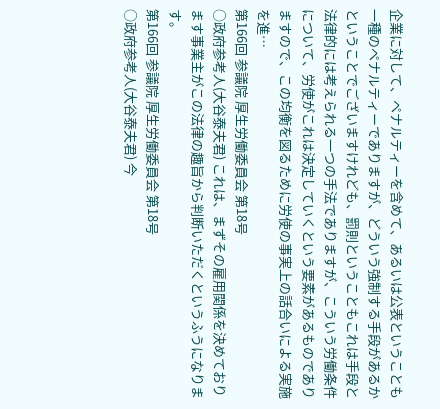企業に対して、ペナルティーを含めて、あるいは公表ということも一種のペナルティーでありますが、どういう強制する手段があるかということでございますけれども、罰則ということもこれは手段と法律的には考えられる一つの手法でありますが、こういう労働条件について、労使がこれは決定していくという要素があるものでありますので、この均衡を図るために労使の事実上の話合いによる実施を進…
第166回 参議院 厚生労働委員会 第18号
○政府参考人(大谷泰夫君) これは、まずその雇用関係を決めております事業主がこの法律の趣旨から判断いただくというふうになります。
第166回 参議院 厚生労働委員会 第18号
○政府参考人(大谷泰夫君) 今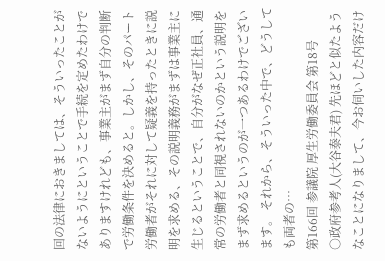回の法律におきましては、そういったことがないようにということで手続を定めたわけでありますけれども、事業主がまず自分の判断で労働条件を決めると。しかし、そのパート労働者がそれに対して疑義を持ったときに説明を求める、その説明義務がまずは事業主に生じるということで、自分がなぜ正社員、通常の労働者と同視されないのかという説明をまず求めるというのが一つあるわけでございます。 それから、そういった中で、どうしても両者の…
第166回 参議院 厚生労働委員会 第18号
○政府参考人(大谷泰夫君) 先ほどと似たようなことになりまして、今お伺いした内容だけ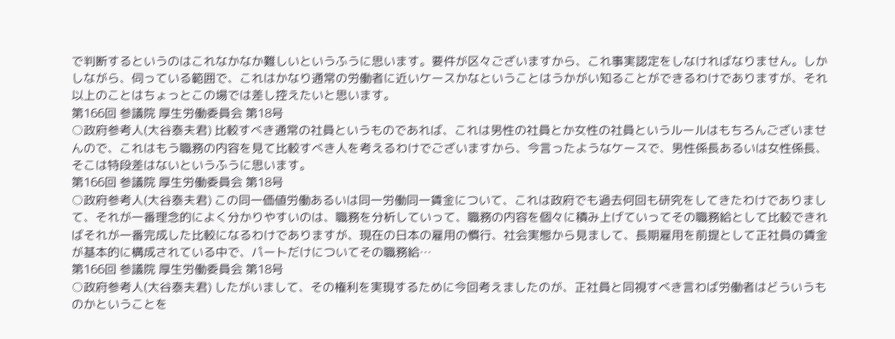で判断するというのはこれなかなか難しいというふうに思います。要件が区々ございますから、これ事実認定をしなければなりません。しかしながら、伺っている範囲で、これはかなり通常の労働者に近いケースかなということはうかがい知ることができるわけでありますが、それ以上のことはちょっとこの場では差し控えたいと思います。
第166回 参議院 厚生労働委員会 第18号
○政府参考人(大谷泰夫君) 比較すべき通常の社員というものであれば、これは男性の社員とか女性の社員というルールはもちろんございませんので、これはもう職務の内容を見て比較すべき人を考えるわけでございますから、今言ったようなケースで、男性係長あるいは女性係長、そこは特段差はないというふうに思います。
第166回 参議院 厚生労働委員会 第18号
○政府参考人(大谷泰夫君) この同一価値労働あるいは同一労働同一賃金について、これは政府でも過去何回も研究をしてきたわけでありまして、それが一番理念的によく分かりやすいのは、職務を分析していって、職務の内容を個々に積み上げていってその職務給として比較できればそれが一番完成した比較になるわけでありますが、現在の日本の雇用の慣行、社会実態から見まして、長期雇用を前提として正社員の賃金が基本的に構成されている中で、パートだけについてその職務給…
第166回 参議院 厚生労働委員会 第18号
○政府参考人(大谷泰夫君) したがいまして、その権利を実現するために今回考えましたのが、正社員と同視すべき言わば労働者はどういうものかということを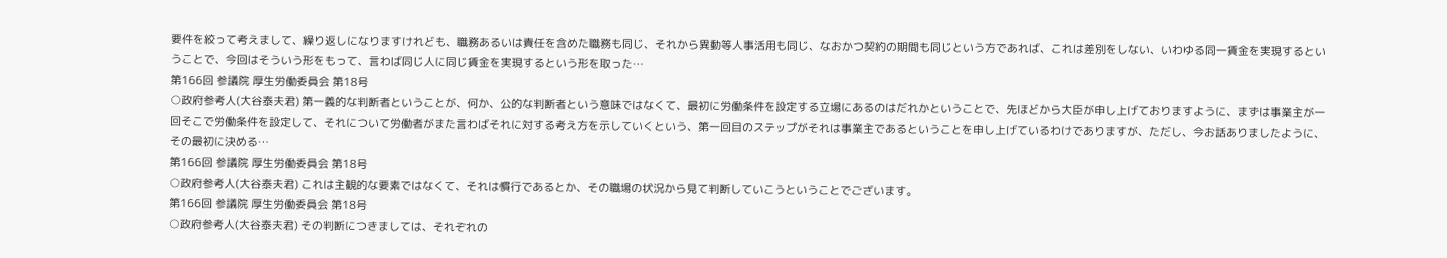要件を絞って考えまして、繰り返しになりますけれども、職務あるいは責任を含めた職務も同じ、それから異動等人事活用も同じ、なおかつ契約の期間も同じという方であれば、これは差別をしない、いわゆる同一賃金を実現するということで、今回はそういう形をもって、言わば同じ人に同じ賃金を実現するという形を取った…
第166回 参議院 厚生労働委員会 第18号
○政府参考人(大谷泰夫君) 第一義的な判断者ということが、何か、公的な判断者という意味ではなくて、最初に労働条件を設定する立場にあるのはだれかということで、先ほどから大臣が申し上げておりますように、まずは事業主が一回そこで労働条件を設定して、それについて労働者がまた言わばそれに対する考え方を示していくという、第一回目のステップがそれは事業主であるということを申し上げているわけでありますが、ただし、今お話ありましたように、その最初に決める…
第166回 参議院 厚生労働委員会 第18号
○政府参考人(大谷泰夫君) これは主観的な要素ではなくて、それは慣行であるとか、その職場の状況から見て判断していこうということでございます。
第166回 参議院 厚生労働委員会 第18号
○政府参考人(大谷泰夫君) その判断につきましては、それぞれの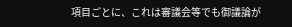項目ごとに、これは審議会等でも御議論が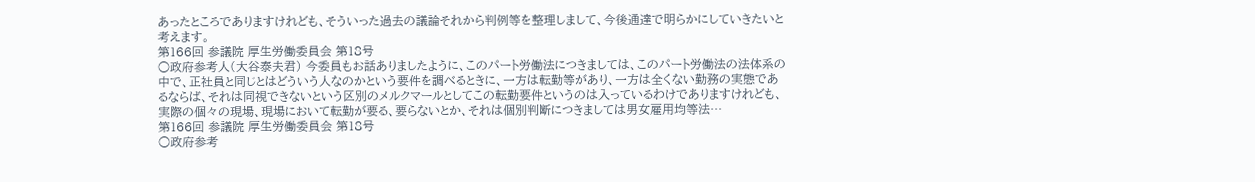あったところでありますけれども、そういった過去の議論それから判例等を整理しまして、今後通達で明らかにしていきたいと考えます。
第166回 参議院 厚生労働委員会 第18号
○政府参考人(大谷泰夫君) 今委員もお話ありましたように、このパート労働法につきましては、このパート労働法の法体系の中で、正社員と同じとはどういう人なのかという要件を調べるときに、一方は転勤等があり、一方は全くない勤務の実態であるならば、それは同視できないという区別のメルクマールとしてこの転勤要件というのは入っているわけでありますけれども、実際の個々の現場、現場において転勤が要る、要らないとか、それは個別判断につきましては男女雇用均等法…
第166回 参議院 厚生労働委員会 第18号
○政府参考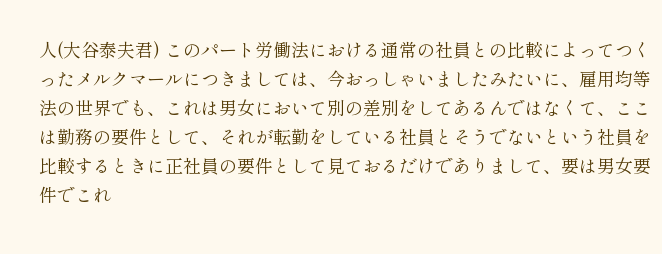人(大谷泰夫君) このパート労働法における通常の社員との比較によってつくったメルクマールにつきましては、今おっしゃいましたみたいに、雇用均等法の世界でも、これは男女において別の差別をしてあるんではなくて、ここは勤務の要件として、それが転勤をしている社員とそうでないという社員を比較するときに正社員の要件として見ておるだけでありまして、要は男女要件でこれ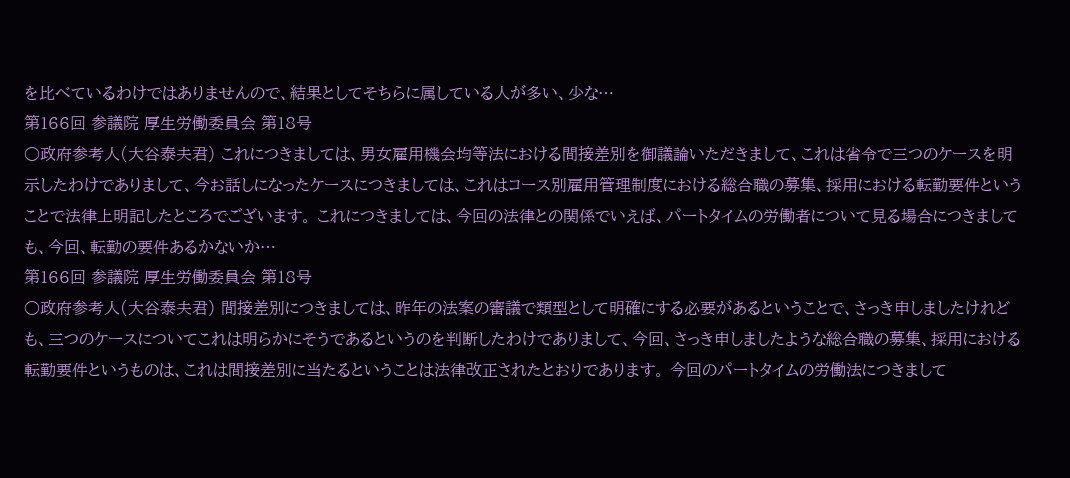を比べているわけではありませんので、結果としてそちらに属している人が多い、少な…
第166回 参議院 厚生労働委員会 第18号
○政府参考人(大谷泰夫君) これにつきましては、男女雇用機会均等法における間接差別を御議論いただきまして、これは省令で三つのケースを明示したわけでありまして、今お話しになったケースにつきましては、これはコース別雇用管理制度における総合職の募集、採用における転勤要件ということで法律上明記したところでございます。 これにつきましては、今回の法律との関係でいえば、パートタイムの労働者について見る場合につきましても、今回、転勤の要件あるかないか…
第166回 参議院 厚生労働委員会 第18号
○政府参考人(大谷泰夫君) 間接差別につきましては、昨年の法案の審議で類型として明確にする必要があるということで、さっき申しましたけれども、三つのケースについてこれは明らかにそうであるというのを判断したわけでありまして、今回、さっき申しましたような総合職の募集、採用における転勤要件というものは、これは間接差別に当たるということは法律改正されたとおりであります。 今回のパートタイムの労働法につきまして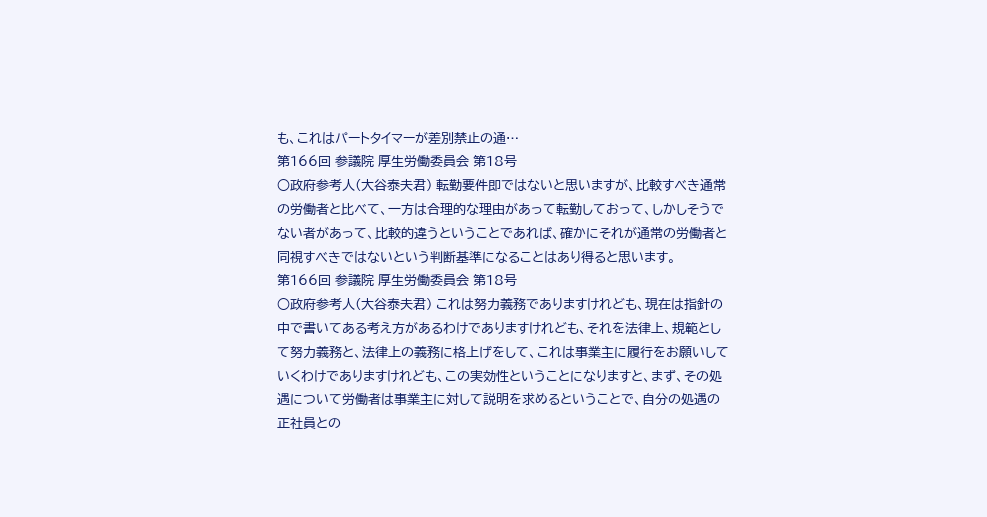も、これはパートタイマーが差別禁止の通…
第166回 参議院 厚生労働委員会 第18号
○政府参考人(大谷泰夫君) 転勤要件即ではないと思いますが、比較すべき通常の労働者と比べて、一方は合理的な理由があって転勤しておって、しかしそうでない者があって、比較的違うということであれば、確かにそれが通常の労働者と同視すべきではないという判断基準になることはあり得ると思います。
第166回 参議院 厚生労働委員会 第18号
○政府参考人(大谷泰夫君) これは努力義務でありますけれども、現在は指針の中で書いてある考え方があるわけでありますけれども、それを法律上、規範として努力義務と、法律上の義務に格上げをして、これは事業主に履行をお願いしていくわけでありますけれども、この実効性ということになりますと、まず、その処遇について労働者は事業主に対して説明を求めるということで、自分の処遇の正社員との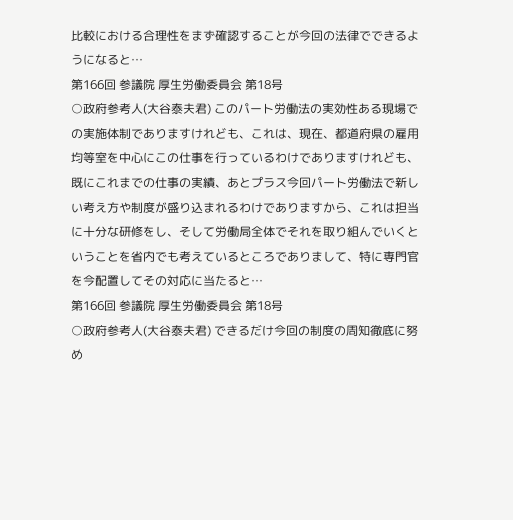比較における合理性をまず確認することが今回の法律でできるようになると…
第166回 参議院 厚生労働委員会 第18号
○政府参考人(大谷泰夫君) このパート労働法の実効性ある現場での実施体制でありますけれども、これは、現在、都道府県の雇用均等室を中心にこの仕事を行っているわけでありますけれども、既にこれまでの仕事の実績、あとプラス今回パート労働法で新しい考え方や制度が盛り込まれるわけでありますから、これは担当に十分な研修をし、そして労働局全体でそれを取り組んでいくということを省内でも考えているところでありまして、特に専門官を今配置してその対応に当たると…
第166回 参議院 厚生労働委員会 第18号
○政府参考人(大谷泰夫君) できるだけ今回の制度の周知徹底に努め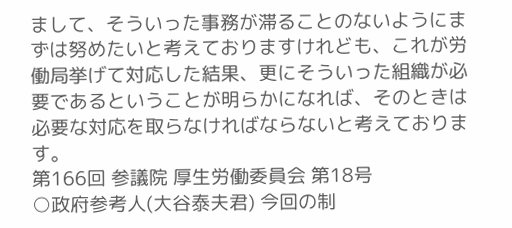まして、そういった事務が滞ることのないようにまずは努めたいと考えておりますけれども、これが労働局挙げて対応した結果、更にそういった組織が必要であるということが明らかになれば、そのときは必要な対応を取らなければならないと考えております。
第166回 参議院 厚生労働委員会 第18号
○政府参考人(大谷泰夫君) 今回の制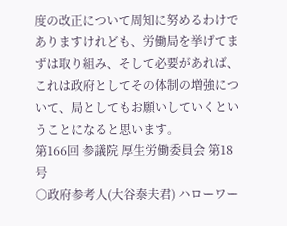度の改正について周知に努めるわけでありますけれども、労働局を挙げてまずは取り組み、そして必要があれば、これは政府としてその体制の増強について、局としてもお願いしていくということになると思います。
第166回 参議院 厚生労働委員会 第18号
○政府参考人(大谷泰夫君) ハローワー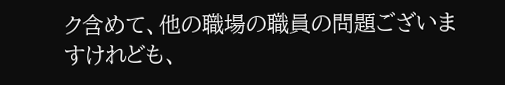ク含めて、他の職場の職員の問題ございますけれども、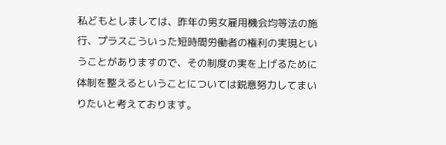私どもとしましては、昨年の男女雇用機会均等法の施行、プラスこういった短時間労働者の権利の実現ということがありますので、その制度の実を上げるために体制を整えるということについては鋭意努力してまいりたいと考えております。